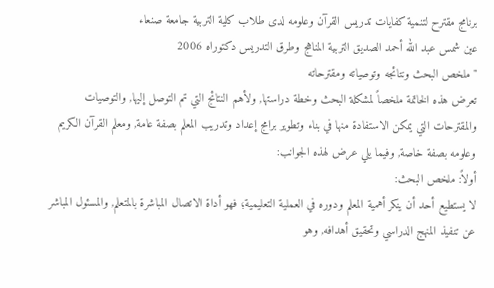برنامج مقترح لتنمية كفايات تدريس القرآن وعلومه لدى طلاب كلية التربية جامعة صنعاء
عين شمس عبد الله أحمد الصديق التربية المناهج وطرق التدريس دكتوراه 2006
"ملخص البحث ونتائجه وتوصياته ومقترحاته
تعرض هذه الخاتمة ملخصاً لمشكلة البحث وخطة دراستها, ولأهم النتائج التي تم التوصل إليها, والتوصيات والمقترحات التي يمكن الاستفادة منها في بناء وتطوير برامج إعداد وتدريب المعلم بصفة عامة, ومعلم القرآن الكريم وعلومه بصفة خاصة, وفيما يلي عرض لهذه الجوانب:
أولاً: ملخص البحث:
لا يستطيع أحد أن ينكر أهمية المعلم ودوره في العملية التعليمية؛ فهو أداة الاتصال المباشرة بالمتعلم, والمسئول المباشر عن تنفيذ المنهج الدراسي وتحقيق أهدافه, وهو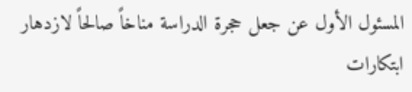المسئول الأول عن جعل حجرة الدراسة مناخاً صالحاً لازدهار ابتكارات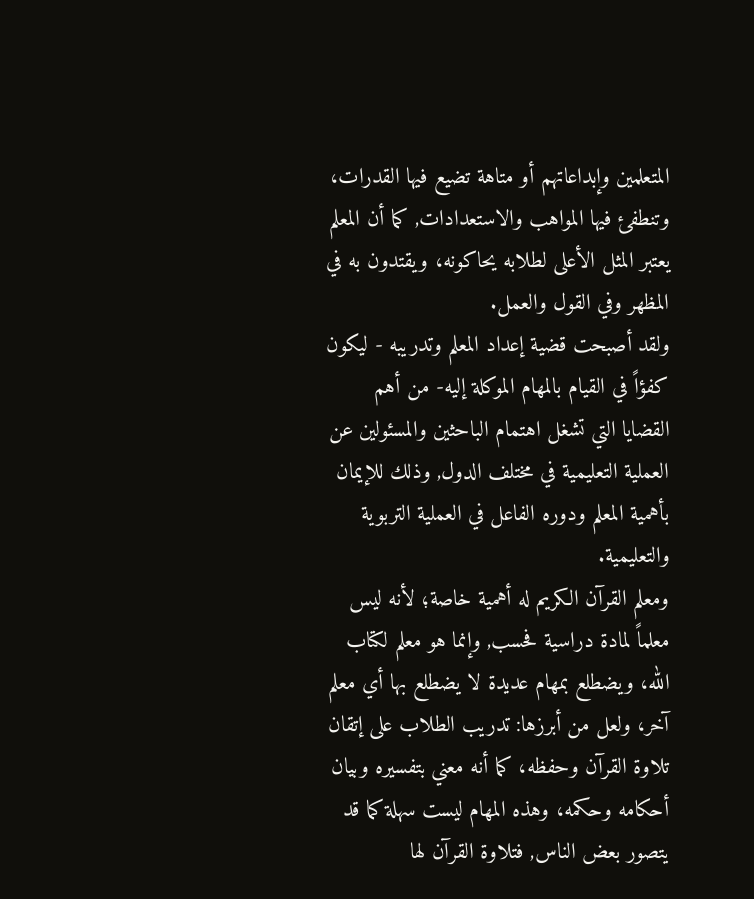المتعلمين وإبداعاتهم أو متاهة تضيع فيها القدرات، وتنطفئ فيها المواهب والاستعدادات, كما أن المعلم يعتبر المثل الأعلى لطلابه يحاكونه، ويقتدون به في المظهر وفي القول والعمل.
ولقد أصبحت قضية إعداد المعلم وتدريبه - ليكون كفؤاً في القيام بالمهام الموكلة إليه- من أهم القضايا التي تشغل اهتمام الباحثين والمسئولين عن العملية التعليمية في مختلف الدول, وذلك للإيمان بأهمية المعلم ودوره الفاعل في العملية التربوية والتعليمية.
ومعلم القرآن الكريم له أهمية خاصة؛ لأنه ليس معلماً لمادة دراسية فحسب, وإنما هو معلم لكتاب الله، ويضطلع بمهام عديدة لا يضطلع بها أي معلم آخر، ولعل من أبرزها: تدريب الطلاب على إتقان تلاوة القرآن وحفظه، كما أنه معني بتفسيره وبيان أحكامه وحكمه، وهذه المهام ليست سهلة كما قد يتصور بعض الناس, فتلاوة القرآن لها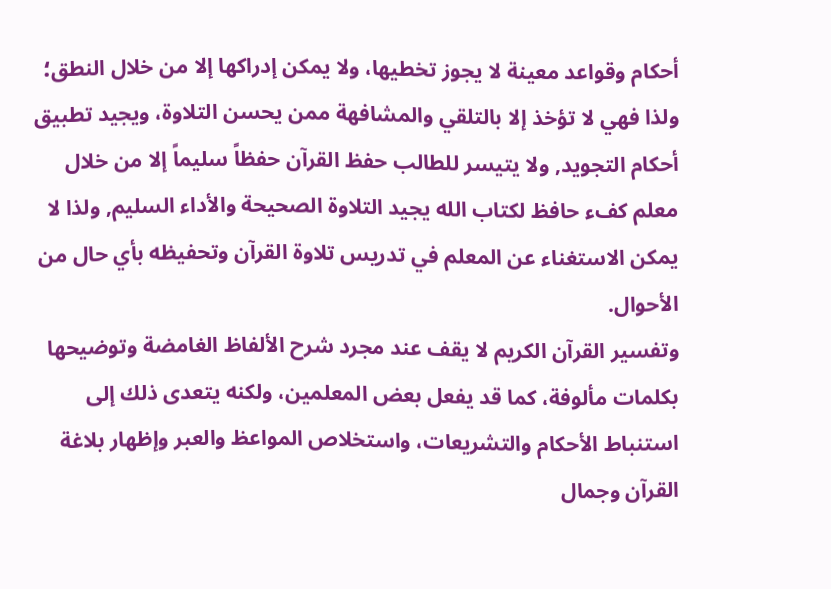أحكام وقواعد معينة لا يجوز تخطيها، ولا يمكن إدراكها إلا من خلال النطق؛ ولذا فهي لا تؤخذ إلا بالتلقي والمشافهة ممن يحسن التلاوة، ويجيد تطبيق أحكام التجويد, ولا يتيسر للطالب حفظ القرآن حفظاً سليماً إلا من خلال معلم كفء حافظ لكتاب الله يجيد التلاوة الصحيحة والأداء السليم, ولذا لا يمكن الاستغناء عن المعلم في تدريس تلاوة القرآن وتحفيظه بأي حال من الأحوال.
وتفسير القرآن الكريم لا يقف عند مجرد شرح الألفاظ الغامضة وتوضيحها بكلمات مألوفة، كما قد يفعل بعض المعلمين، ولكنه يتعدى ذلك إلى استنباط الأحكام والتشريعات، واستخلاص المواعظ والعبر وإظهار بلاغة القرآن وجمال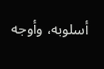أسلوبه، وأوجه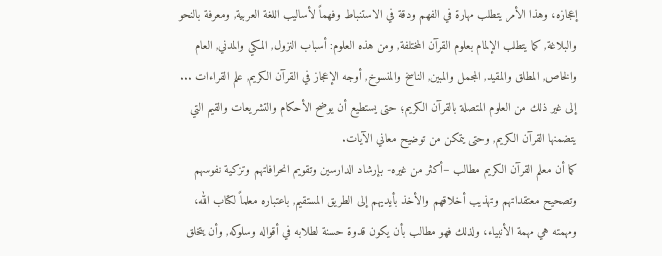إعجازه، وهذا الأمر يتطلب مهارة في الفهم ودقة في الاستنباط وفهماً لأساليب اللغة العربية, ومعرفة بالنحو والبلاغة, كما يتطلب الإلمام بعلوم القرآن المختلفة, ومن هذه العلوم: أسباب النزول, المكي والمدني, العام والخاص, المطلق والمقيد, المجمل والمبين, الناسخ والمنسوخ, أوجه الإعجاز في القرآن الكريم, علم القراءات ... إلى غير ذلك من العلوم المتصلة بالقرآن الكريم؛ حتى يستطيع أن يوضح الأحكام والتشريعات والقيم التي يتضمنها القرآن الكريم, وحتى يتمكن من توضيح معاني الآيات.
كما أن معلم القرآن الكريم مطالب –أكثر من غيره- بإرشاد الدارسين وتقويم انحرافاتهم وتزكية نفوسهم وتصحيح معتقداتهم وتهذيب أخلاقهم والأخذ بأيديهم إلى الطريق المستقيم, باعتباره معلماً لكتاب الله، ومهمته هي مهمة الأنبياء، ولذلك فهو مطالب بأن يكون قدوة حسنة لطلابه في أقواله وسلوكه, وأن يتخلق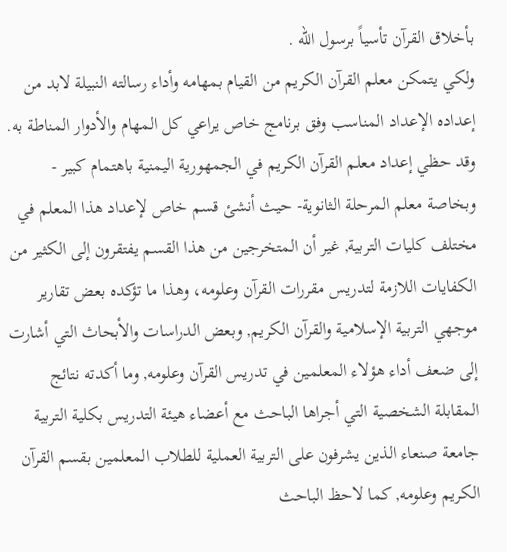بأخلاق القرآن تأسياً برسول الله .
ولكي يتمكن معلم القرآن الكريم من القيام بمهامه وأداء رسالته النبيلة لابد من إعداده الإعداد المناسب وفق برنامج خاص يراعي كل المهام والأدوار المناطة به.
وقد حظي إعداد معلم القرآن الكريم في الجمهورية اليمنية باهتمام كبير - وبخاصة معلم المرحلة الثانوية- حيث أنشئ قسم خاص لإعداد هذا المعلم في مختلف كليات التربية, غير أن المتخرجين من هذا القسم يفتقرون إلى الكثير من الكفايات اللازمة لتدريس مقررات القرآن وعلومه، وهذا ما تؤكده بعض تقارير موجهي التربية الإسلامية والقرآن الكريم, وبعض الدراسات والأبحاث التي أشارت إلى ضعف أداء هؤلاء المعلمين في تدريس القرآن وعلومه, وما أكدته نتائج المقابلة الشخصية التي أجراها الباحث مع أعضاء هيئة التدريس بكلية التربية جامعة صنعاء الذين يشرفون على التربية العملية للطلاب المعلمين بقسم القرآن الكريم وعلومه, كما لاحظ الباحث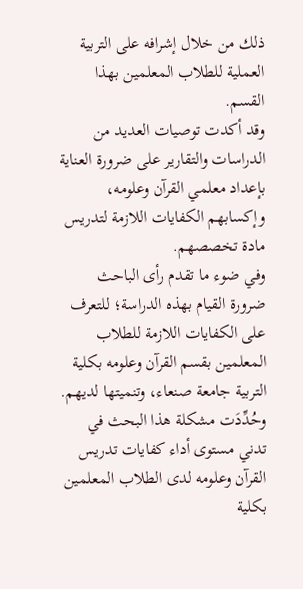ذلك من خلال إشرافه على التربية العملية للطلاب المعلمين بهذا القسم.
وقد أكدت توصيات العديد من الدراسات والتقارير على ضرورة العناية بإعداد معلمي القرآن وعلومه، وإكسابهم الكفايات اللازمة لتدريس مادة تخصصهم.
وفي ضوء ما تقدم رأى الباحث ضرورة القيام بهذه الدراسة؛ للتعرف على الكفايات اللازمة للطلاب المعلمين بقسم القرآن وعلومه بكلية التربية جامعة صنعاء، وتنميتها لديهم.
وحُدِّدَت مشكلة هذا البحث في تدني مستوى أداء كفايات تدريس القرآن وعلومه لدى الطلاب المعلمين بكلية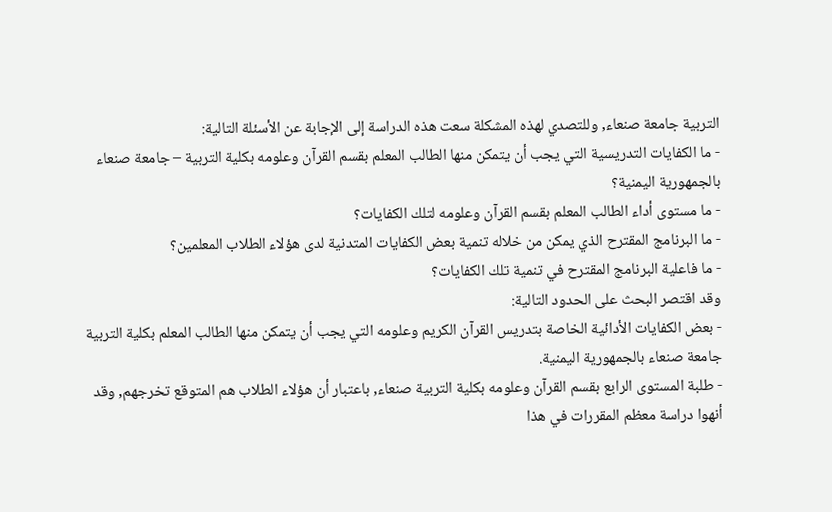التربية جامعة صنعاء, وللتصدي لهذه المشكلة سعت هذه الدراسة إلى الإجابة عن الأسئلة التالية:
- ما الكفايات التدريسية التي يجب أن يتمكن منها الطالب المعلم بقسم القرآن وعلومه بكلية التربية – جامعة صنعاء بالجمهورية اليمنية؟
- ما مستوى أداء الطالب المعلم بقسم القرآن وعلومه لتلك الكفايات؟
- ما البرنامج المقترح الذي يمكن من خلاله تنمية بعض الكفايات المتدنية لدى هؤلاء الطلاب المعلمين؟
- ما فاعلية البرنامج المقترح في تنمية تلك الكفايات؟
وقد اقتصر البحث على الحدود التالية:
- بعض الكفايات الأدائية الخاصة بتدريس القرآن الكريم وعلومه التي يجب أن يتمكن منها الطالب المعلم بكلية التربية جامعة صنعاء بالجمهورية اليمنية.
- طلبة المستوى الرابع بقسم القرآن وعلومه بكلية التربية صنعاء, باعتبار أن هؤلاء الطلاب هم المتوقع تخرجهم, وقد أنهوا دراسة معظم المقررات في هذا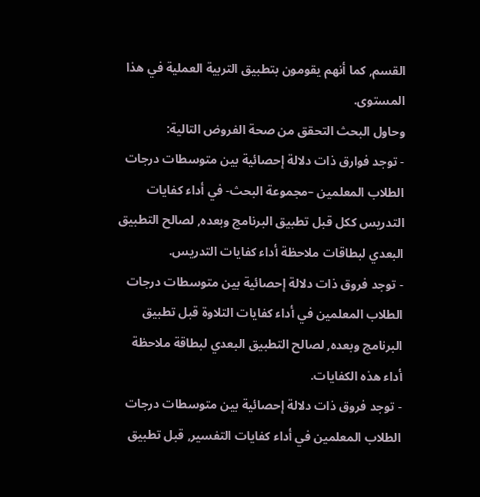القسم, كما أنهم يقومون بتطبيق التربية العملية في هذا المستوى.
وحاول البحث التحقق من صحة الفروض التالية:
- توجد فوارق ذات دلالة إحصائية بين متوسطات درجات الطلاب المعلمين –مجموعة البحث- في أداء كفايات التدريس ككل قبل تطبيق البرنامج وبعده, لصالح التطبيق البعدي لبطاقات ملاحظة أداء كفايات التدريس.
- توجد فروق ذات دلالة إحصائية بين متوسطات درجات الطلاب المعلمين في أداء كفايات التلاوة قبل تطبيق البرنامج وبعده, لصالح التطبيق البعدي لبطاقة ملاحظة أداء هذه الكفايات.
- توجد فروق ذات دلالة إحصائية بين متوسطات درجات الطلاب المعلمين في أداء كفايات التفسير, قبل تطبيق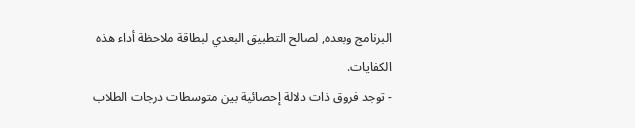البرنامج وبعده, لصالح التطبيق البعدي لبطاقة ملاحظة أداء هذه الكفايات.
- توجد فروق ذات دلالة إحصائية بين متوسطات درجات الطلاب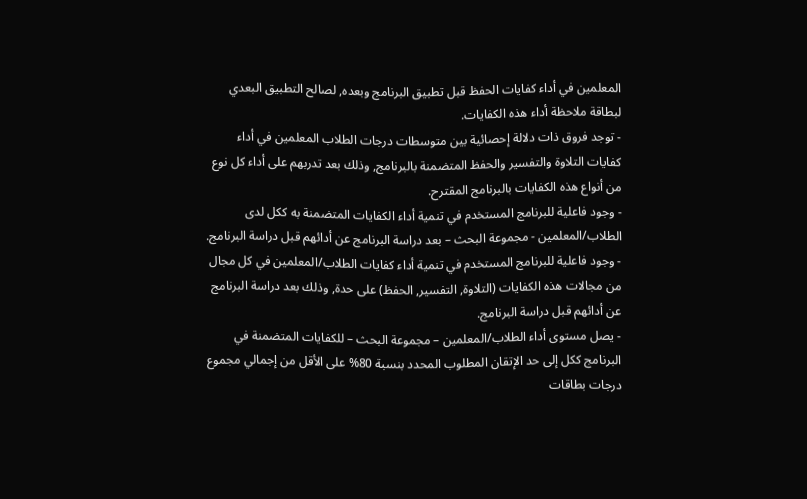المعلمين في أداء كفايات الحفظ قبل تطبيق البرنامج وبعده, لصالح التطبيق البعدي لبطاقة ملاحظة أداء هذه الكفايات.
- توجد فروق ذات دلالة إحصائية بين متوسطات درجات الطلاب المعلمين في أداء كفايات التلاوة والتفسير والحفظ المتضمنة بالبرنامج, وذلك بعد تدربهم على أداء كل نوع من أنواع هذه الكفايات بالبرنامج المقترح.
- وجود فاعلية للبرنامج المستخدم في تنمية أداء الكفايات المتضمنة به ككل لدى الطلاب/المعلمين - مجموعة البحث – بعد دراسة البرنامج عن أدائهم قبل دراسة البرنامج.
- وجود فاعلية للبرنامج المستخدم في تنمية أداء كفايات الطلاب/المعلمين في كل مجال من مجالات هذه الكفايات (التلاوة, التفسير, الحفظ) على حدة, وذلك بعد دراسة البرنامج عن أدائهم قبل دراسة البرنامج.
- يصل مستوى أداء الطلاب/المعلمين – مجموعة البحث – للكفايات المتضمنة في البرنامج ككل إلى حد الإتقان المطلوب المحدد بنسبة 80% على الأقل من إجمالي مجموع درجات بطاقات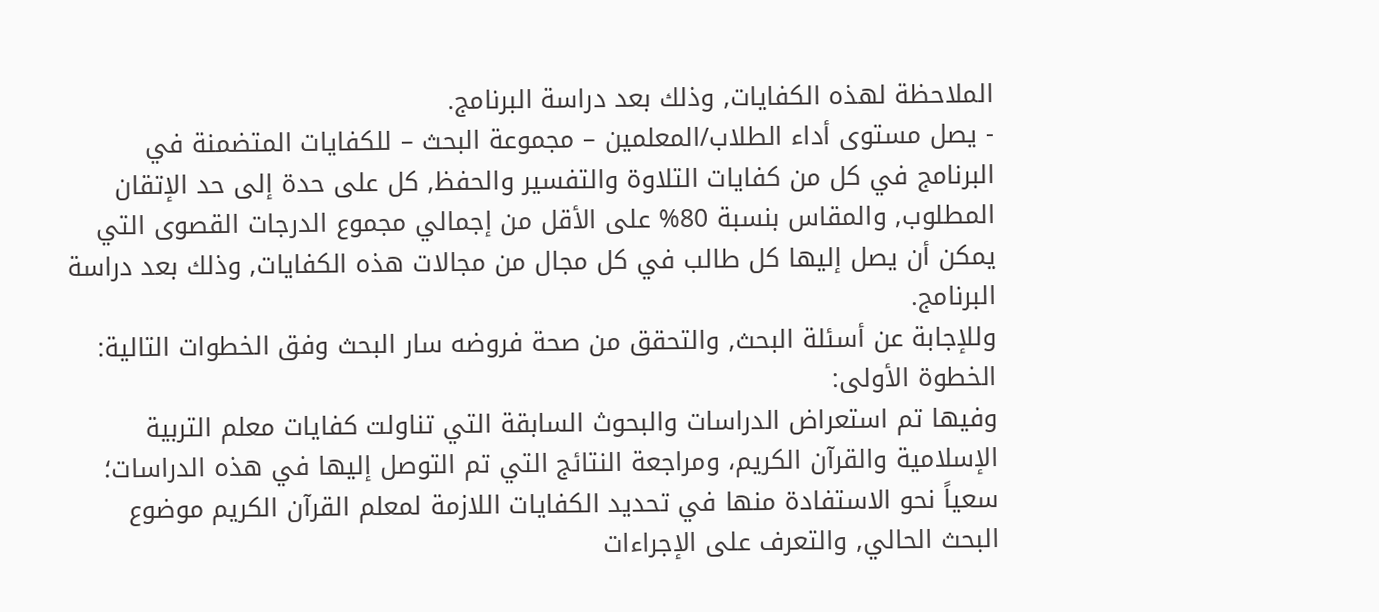الملاحظة لهذه الكفايات, وذلك بعد دراسة البرنامج.
- يصل مستوى أداء الطلاب/المعلمين – مجموعة البحث – للكفايات المتضمنة في البرنامج في كل من كفايات التلاوة والتفسير والحفظ, كل على حدة إلى حد الإتقان المطلوب, والمقاس بنسبة 80% على الأقل من إجمالي مجموع الدرجات القصوى التي يمكن أن يصل إليها كل طالب في كل مجال من مجالات هذه الكفايات, وذلك بعد دراسة البرنامج.
وللإجابة عن أسئلة البحث, والتحقق من صحة فروضه سار البحث وفق الخطوات التالية:
الخطوة الأولى:
وفيها تم استعراض الدراسات والبحوث السابقة التي تناولت كفايات معلم التربية الإسلامية والقرآن الكريم، ومراجعة النتائج التي تم التوصل إليها في هذه الدراسات؛ سعياً نحو الاستفادة منها في تحديد الكفايات اللازمة لمعلم القرآن الكريم موضوع البحث الحالي, والتعرف على الإجراءات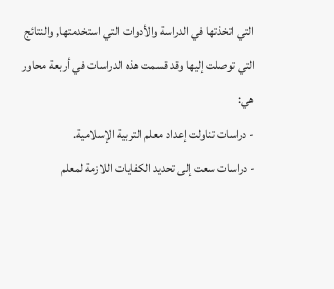التي اتخذتها في الدراسة والأدوات التي استخدمتها, والنتائج التي توصلت إليها وقد قسمت هذه الدراسات في أربعة محاور هي:
- دراسات تناولت إعداد معلم التربية الإسلامية.
- دراسات سعت إلى تحديد الكفايات اللازمة لمعلم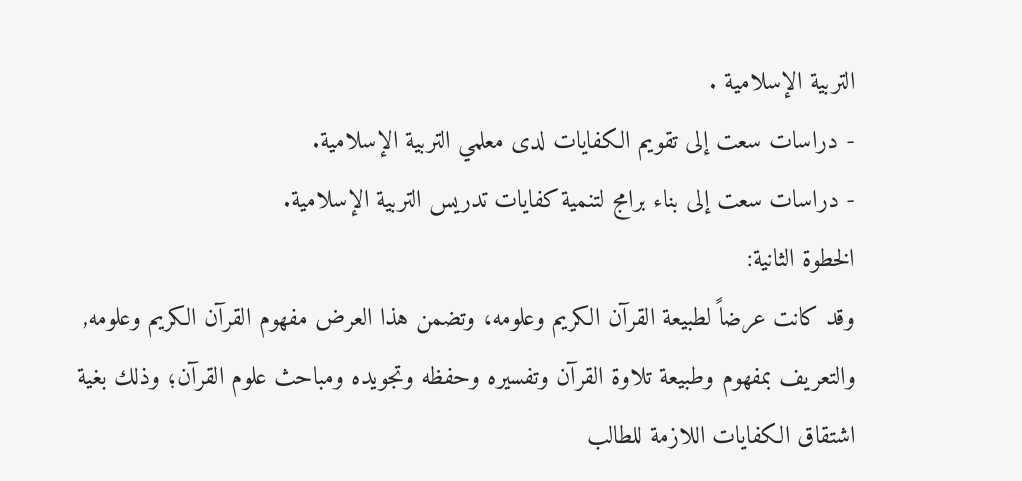التربية الإسلامية .
- دراسات سعت إلى تقويم الكفايات لدى معلمي التربية الإسلامية.
- دراسات سعت إلى بناء برامج لتنمية كفايات تدريس التربية الإسلامية.
الخطوة الثانية:
وقد كانت عرضاً لطبيعة القرآن الكريم وعلومه، وتضمن هذا العرض مفهوم القرآن الكريم وعلومه, والتعريف بمفهوم وطبيعة تلاوة القرآن وتفسيره وحفظه وتجويده ومباحث علوم القرآن؛ وذلك بغية اشتقاق الكفايات اللازمة للطالب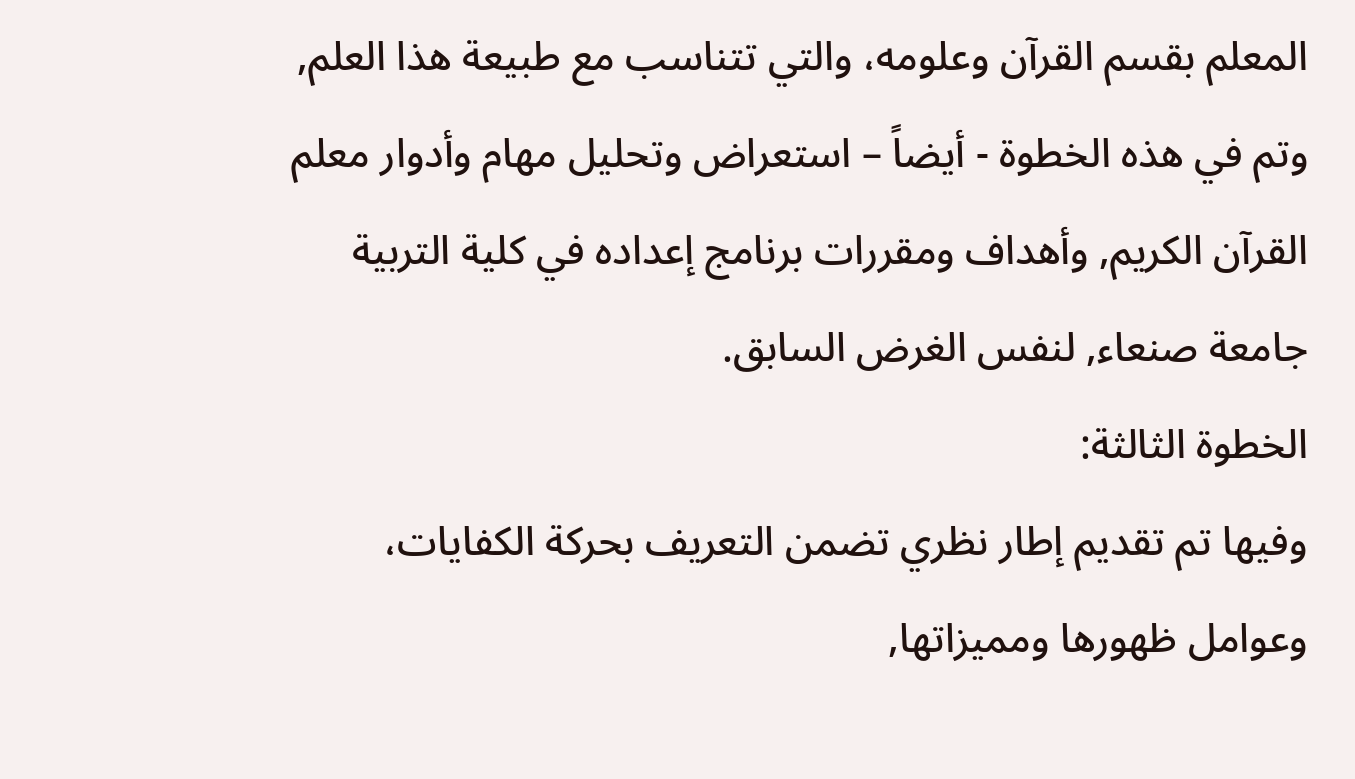المعلم بقسم القرآن وعلومه، والتي تتناسب مع طبيعة هذا العلم, وتم في هذه الخطوة - أيضاً – استعراض وتحليل مهام وأدوار معلم القرآن الكريم, وأهداف ومقررات برنامج إعداده في كلية التربية جامعة صنعاء, لنفس الغرض السابق.
الخطوة الثالثة:
وفيها تم تقديم إطار نظري تضمن التعريف بحركة الكفايات، وعوامل ظهورها ومميزاتها,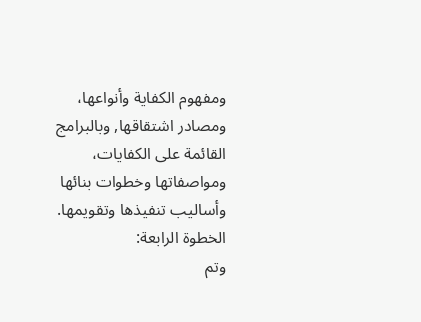ومفهوم الكفاية وأنواعها، ومصادر اشتقاقها, وبالبرامج القائمة على الكفايات، ومواصفاتها وخطوات بنائها وأساليب تنفيذها وتقويمها.
الخطوة الرابعة:
وتم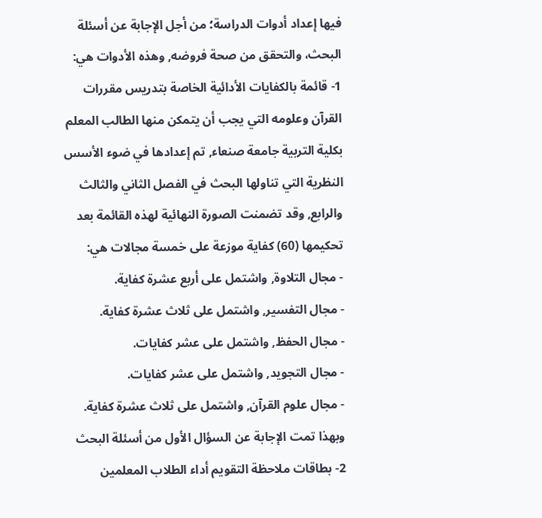فيها إعداد أدوات الدراسة؛ من أجل الإجابة عن أسئلة البحث، والتحقق من صحة فروضه, وهذه الأدوات هي:
1- قائمة بالكفايات الأدائية الخاصة بتدريس مقررات القرآن وعلومه التي يجب أن يتمكن منها الطالب المعلم بكلية التربية جامعة صنعاء, تم إعدادها في ضوء الأسس النظرية التي تناولها البحث في الفصل الثاني والثالث والرابع, وقد تضمنت الصورة النهائية لهذه القائمة بعد تحكيمها (60) كفاية موزعة على خمسة مجالات هي:
- مجال التلاوة, واشتمل على أربع عشرة كفاية.
- مجال التفسير, واشتمل على ثلاث عشرة كفاية.
- مجال الحفظ, واشتمل على عشر كفايات.
- مجال التجويد, واشتمل على عشر كفايات.
- مجال علوم القرآن, واشتمل على ثلاث عشرة كفاية.
وبهذا تمت الإجابة عن السؤال الأول من أسئلة البحث
2- بطاقات ملاحظة التقويم أداء الطلاب المعلمين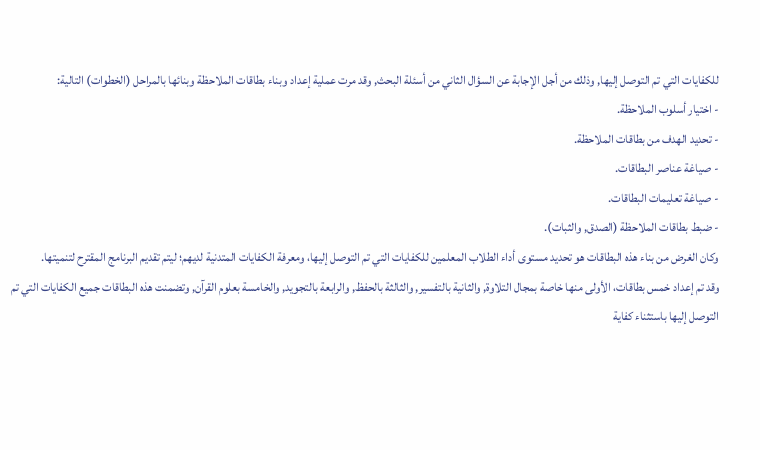للكفايات التي تم التوصل إليها, وذلك من أجل الإجابة عن السؤال الثاني من أسئلة البحث, وقد مرت عملية إعداد وبناء بطاقات الملاحظة وبنائها بالمراحل (الخطوات) التالية:
- اختيار أسلوب الملاحظة.
- تحديد الهدف من بطاقات الملاحظة.
- صياغة عناصر البطاقات.
- صياغة تعليمات البطاقات.
- ضبط بطاقات الملاحظة (الصدق, والثبات).
وكان الغرض من بناء هذه البطاقات هو تحديد مستوى أداء الطلاب المعلمين للكفايات التي تم التوصل إليها، ومعرفة الكفايات المتدنية لديهم؛ ليتم تقديم البرنامج المقترح لتنميتها.
وقد تم إعداد خمس بطاقات، الأولى منها خاصة بمجال التلاوة, والثانية بالتفسير, والثالثة بالحفظ, والرابعة بالتجويد, والخامسة بعلوم القرآن, وتضمنت هذه البطاقات جميع الكفايات التي تم التوصل إليها باستثناء كفاية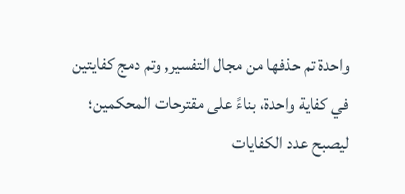واحدة تم حذفها من مجال التفسير, وتم دمج كفايتين في كفاية واحدة، بناءً على مقترحات المحكمين؛ ليصبح عدد الكفايات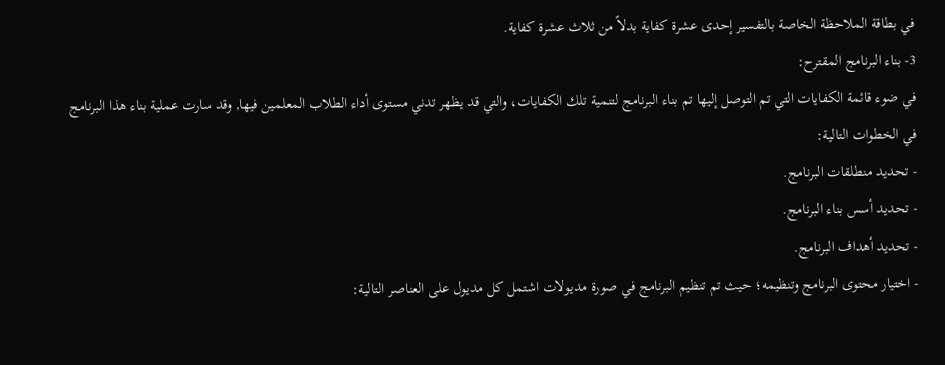في بطاقة الملاحظة الخاصة بالتفسير إحدى عشرة كفاية بدلاً من ثلاث عشرة كفاية.
3- بناء البرنامج المقترح:
في ضوء قائمة الكفايات التي تم التوصل إليها تم بناء البرنامج لتنمية تلك الكفايات، والتي قد يظهر تدني مستوى أداء الطلاب المعلمين فيها, وقد سارت عملية بناء هذا البرنامج في الخطوات التالية:
- تحديد منطلقات البرنامج.
- تحديد أسس بناء البرنامج.
- تحديد أهداف البرنامج.
- اختيار محتوى البرنامج وتنظيمه؛ حيث تم تنظيم البرنامج في صورة مديولات اشتمل كل مديول على العناصر التالية: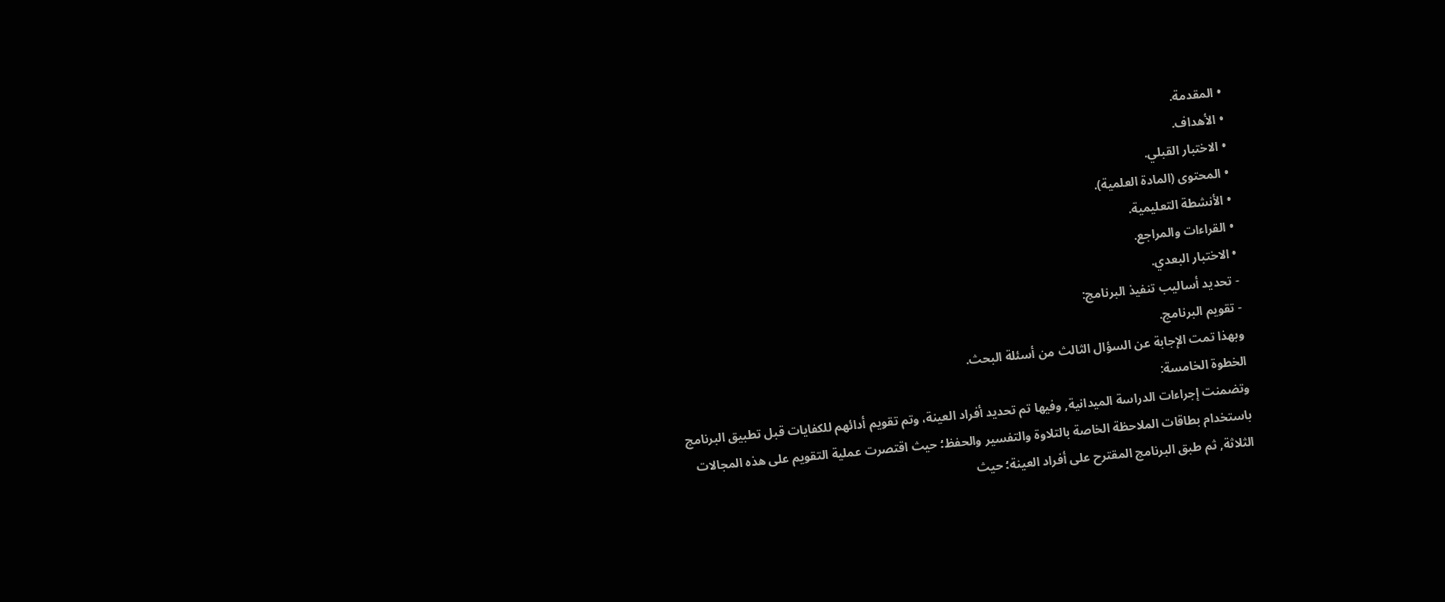• المقدمة.
• الأهداف.
• الاختبار القبلي.
• المحتوى (المادة العلمية).
• الأنشطة التعليمية.
• القراءات والمراجع.
• الاختبار البعدي.
- تحديد أساليب تنفيذ البرنامج:
- تقويم البرنامج.
وبهذا تمت الإجابة عن السؤال الثالث من أسئلة البحث.
الخطوة الخامسة:
وتضمنت إجراءات الدراسة الميدانية, وفيها تم تحديد أفراد العينة، وتم تقويم أدائهم للكفايات قبل تطبيق البرنامج باستخدام بطاقات الملاحظة الخاصة بالتلاوة والتفسير والحفظ؛ حيث اقتصرت عملية التقويم على هذه المجالات الثلاثة, ثم طبق البرنامج المقترح على أفراد العينة؛ حيث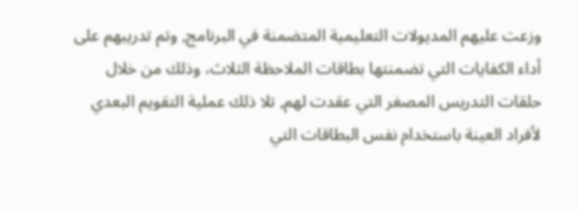وزعت عليهم المديولات التعليمية المتضمنة في البرنامج, وتم تدريبهم على أداء الكفايات التي تضمنتها بطاقات الملاحظة الثلاث، وذلك من خلال حلقات التدريس المصغر التي عقدت لهم, تلا ذلك عملية التقويم البعدي لأفراد العينة باستخدام نفس البطاقات التي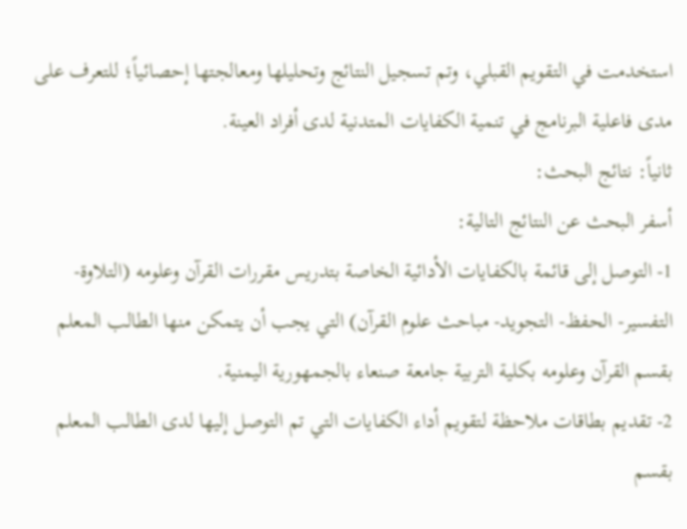استخدمت في التقويم القبلي، وتم تسجيل النتائج وتحليلها ومعالجتها إحصائياً؛ للتعرف على مدى فاعلية البرنامج في تنمية الكفايات المتدنية لدى أفراد العينة.
ثانياً: نتائج البحث:
أسفر البحث عن النتائج التالية:
1- التوصل إلى قائمة بالكفايات الأدائية الخاصة بتدريس مقررات القرآن وعلومه (التلاوة- التفسير- الحفظ- التجويد- مباحث علوم القرآن) التي يجب أن يتمكن منها الطالب المعلم بقسم القرآن وعلومه بكلية التربية جامعة صنعاء بالجمهورية اليمنية.
2- تقديم بطاقات ملاحظة لتقويم أداء الكفايات التي تم التوصل إليها لدى الطالب المعلم بقسم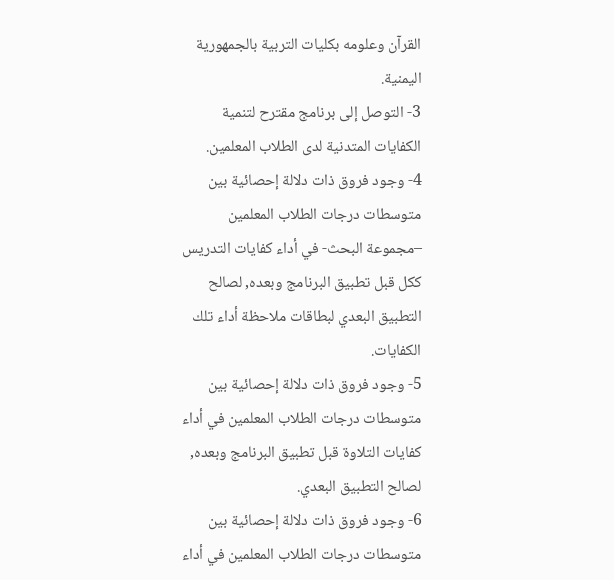القرآن وعلومه بكليات التربية بالجمهورية اليمنية.
3- التوصل إلى برنامج مقترح لتنمية الكفايات المتدنية لدى الطلاب المعلمين.
4- وجود فروق ذات دلالة إحصائية بين متوسطات درجات الطلاب المعلمين –مجموعة البحث- في أداء كفايات التدريس ككل قبل تطبيق البرنامج وبعده, لصالح التطبيق البعدي لبطاقات ملاحظة أداء تلك الكفايات.
5- وجود فروق ذات دلالة إحصائية بين متوسطات درجات الطلاب المعلمين في أداء كفايات التلاوة قبل تطبيق البرنامج وبعده, لصالح التطبيق البعدي.
6- وجود فروق ذات دلالة إحصائية بين متوسطات درجات الطلاب المعلمين في أداء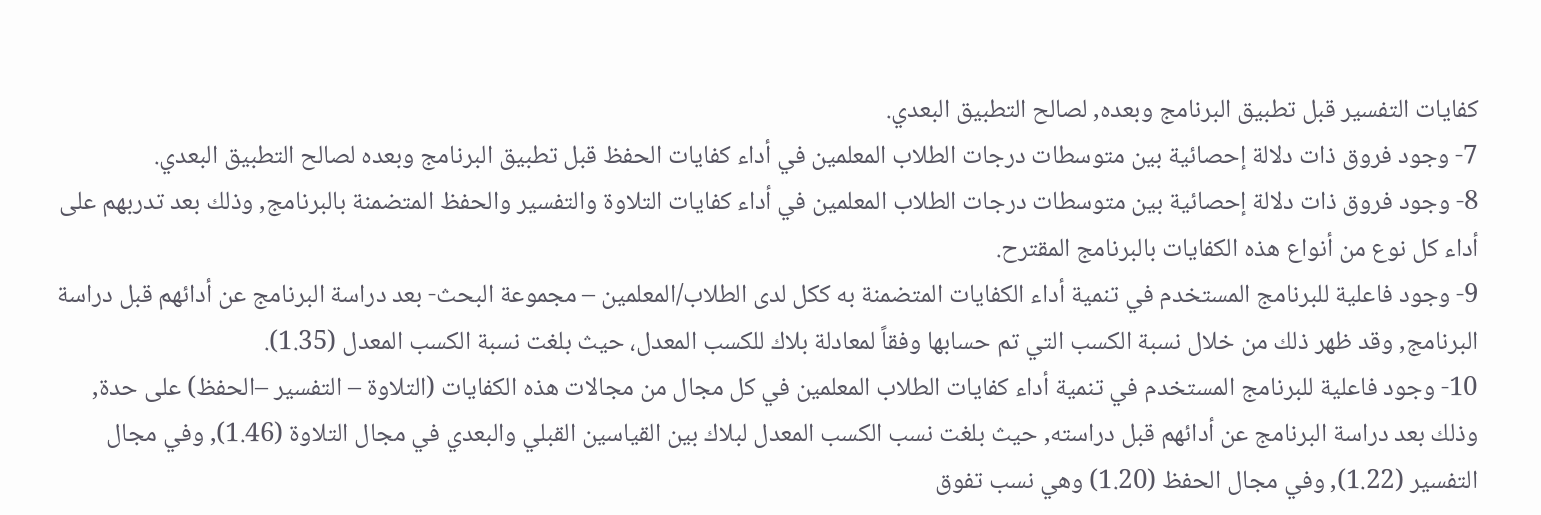كفايات التفسير قبل تطبيق البرنامج وبعده, لصالح التطبيق البعدي.
7- وجود فروق ذات دلالة إحصائية بين متوسطات درجات الطلاب المعلمين في أداء كفايات الحفظ قبل تطبيق البرنامج وبعده لصالح التطبيق البعدي.
8- وجود فروق ذات دلالة إحصائية بين متوسطات درجات الطلاب المعلمين في أداء كفايات التلاوة والتفسير والحفظ المتضمنة بالبرنامج, وذلك بعد تدربهم على أداء كل نوع من أنواع هذه الكفايات بالبرنامج المقترح.
9- وجود فاعلية للبرنامج المستخدم في تنمية أداء الكفايات المتضمنة به ككل لدى الطلاب/المعلمين – مجموعة البحث- بعد دراسة البرنامج عن أدائهم قبل دراسة البرنامج, وقد ظهر ذلك من خلال نسبة الكسب التي تم حسابها وفقاً لمعادلة بلاك للكسب المعدل، حيث بلغت نسبة الكسب المعدل (1.35).
10- وجود فاعلية للبرنامج المستخدم في تنمية أداء كفايات الطلاب المعلمين في كل مجال من مجالات هذه الكفايات (التلاوة – التفسير –الحفظ) على حدة, وذلك بعد دراسة البرنامج عن أدائهم قبل دراسته, حيث بلغت نسب الكسب المعدل لبلاك بين القياسين القبلي والبعدي في مجال التلاوة (1.46), وفي مجال التفسير (1.22), وفي مجال الحفظ (1.20) وهي نسب تفوق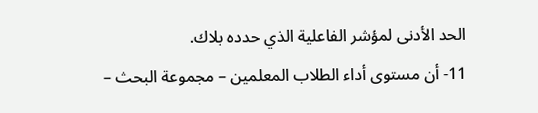الحد الأدنى لمؤشر الفاعلية الذي حدده بلاك.
11- أن مستوى أداء الطلاب المعلمين – مجموعة البحث –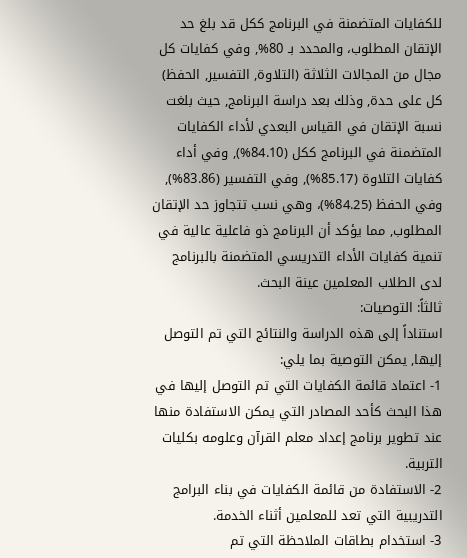للكفايات المتضمنة في البرنامج ككل قد بلغ حد الإتقان المطلوب، والمحدد بـ 80%, وفي كفايات كل مجال من المجالات الثلاثة (التلاوة, التفسير, الحفظ) كل على حدة, وذلك بعد دراسة البرنامج, حيث بلغت نسبة الإتقان في القياس البعدي لأداء الكفايات المتضمنة في البرنامج ككل (84.10%), وفي أداء كفايات التلاوة (85.17%), وفي التفسير (83.86%), وفي الحفظ (84.25%)، وهي نسب تتجاوز حد الإتقان المطلوب, مما يؤكد أن البرنامج ذو فاعلية عالية في تنمية كفايات الأداء التدريسي المتضمنة بالبرنامج لدى الطلاب المعلمين عينة البحث.
ثالثاً: التوصيات:
استناداً إلى هذه الدراسة والنتائج التي تم التوصل إليها, يمكن التوصية بما يلي:
1- اعتماد قائمة الكفايات التي تم التوصل إليها في هذا البحث كأحد المصادر التي يمكن الاستفادة منها عند تطوير برنامج إعداد معلم القرآن وعلومه بكليات التربية.
2- الاستفادة من قائمة الكفايات في بناء البرامج التدريبية التي تعد للمعلمين أثناء الخدمة.
3- استخدام بطاقات الملاحظة التي تم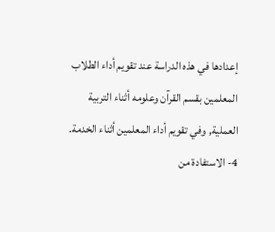إعدادها في هذه الدراسة عند تقويم أداء الطلاب المعلمين بقسم القرآن وعلومه أثناء التربية العملية, وفي تقويم أداء المعلمين أثناء الخدمة.
4- الاستفادة من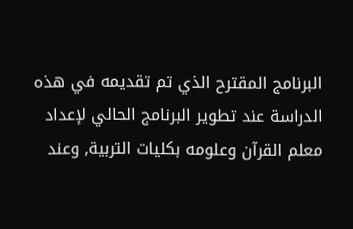البرنامج المقترح الذي تم تقديمه في هذه الدراسة عند تطوير البرنامج الحالي لإعداد معلم القرآن وعلومه بكليات التربية, وعند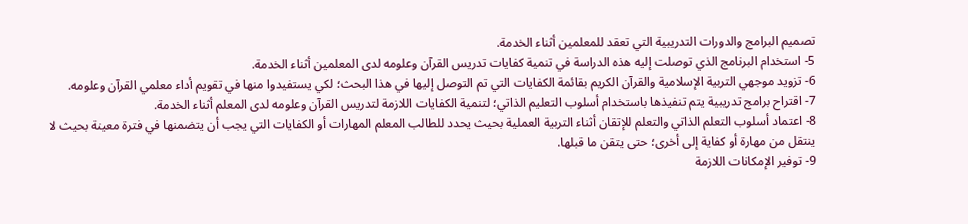تصميم البرامج والدورات التدريبية التي تعقد للمعلمين أثناء الخدمة.
5- استخدام البرنامج الذي توصلت إليه هذه الدراسة في تنمية كفايات تدريس القرآن وعلومه لدى المعلمين أثناء الخدمة.
6- تزويد موجهي التربية الإسلامية والقرآن الكريم بقائمة الكفايات التي تم التوصل إليها في هذا البحث؛ لكي يستفيدوا منها في تقويم أداء معلمي القرآن وعلومه.
7- اقتراح برامج تدريبية يتم تنفيذها باستخدام أسلوب التعليم الذاتي؛ لتنمية الكفايات اللازمة لتدريس القرآن وعلومه لدى المعلم أثناء الخدمة.
8- اعتماد أسلوب التعلم الذاتي والتعلم للإتقان أثناء التربية العملية بحيث يحدد للطالب المعلم المهارات أو الكفايات التي يجب أن يتضمنها في فترة معينة بحيث لا ينتقل من مهارة أو كفاية إلى أخرى؛ حتى يتقن ما قبلها.
9- توفير الإمكانات اللازمة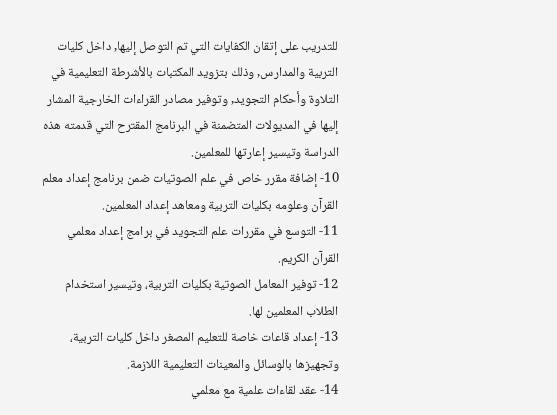للتدريب على إتقان الكفايات التي تم التوصل إليها, داخل كليات التربية والمدارس, وذلك بتزويد المكتبات بالأشرطة التعليمية في التلاوة وأحكام التجويد, وتوفير مصادر القراءات الخارجية المشار إليها في المديولات المتضمنة في البرنامج المقترح التي قدمته هذه الدراسة وتيسير إعارتها للمعلمين.
10- إضافة مقرر خاص في علم الصوتيات ضمن برنامج إعداد معلم القرآن وعلومه بكليات التربية ومعاهد إعداد المعلمين.
11- التوسع في مقررات علم التجويد في برامج إعداد معلمي القرآن الكريم.
12- توفير المعامل الصوتية بكليات التربية، وتيسير استخدام الطلاب المعلمين لها.
13- إعداد قاعات خاصة للتعليم المصغر داخل كليات التربية، وتجهيزها بالوسائل والمعينات التعليمية اللازمة.
14- عقد لقاءات علمية مع معلمي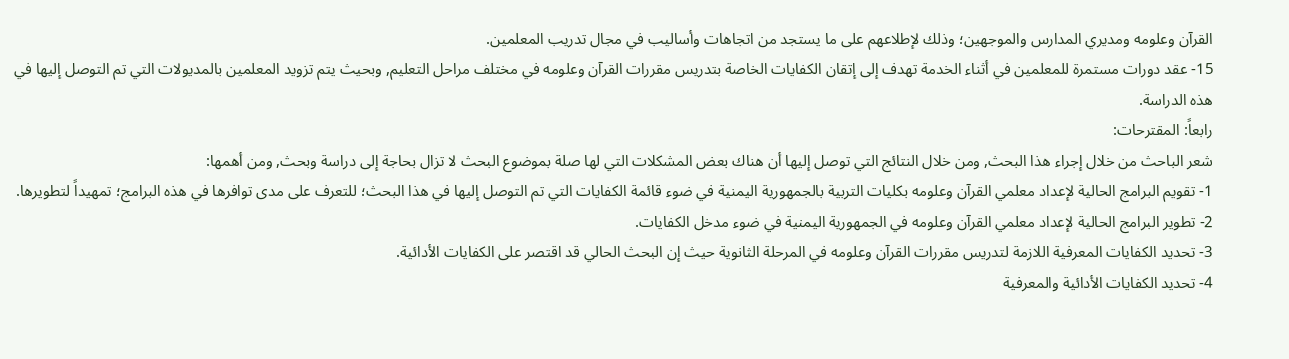القرآن وعلومه ومديري المدارس والموجهين؛ وذلك لإطلاعهم على ما يستجد من اتجاهات وأساليب في مجال تدريب المعلمين.
15- عقد دورات مستمرة للمعلمين في أثناء الخدمة تهدف إلى إتقان الكفايات الخاصة بتدريس مقررات القرآن وعلومه في مختلف مراحل التعليم, وبحيث يتم تزويد المعلمين بالمديولات التي تم التوصل إليها في هذه الدراسة.
رابعاً: المقترحات:
شعر الباحث من خلال إجراء هذا البحث, ومن خلال النتائج التي توصل إليها أن هناك بعض المشكلات التي لها صلة بموضوع البحث لا تزال بحاجة إلى دراسة وبحث, ومن أهمها:
1- تقويم البرامج الحالية لإعداد معلمي القرآن وعلومه بكليات التربية بالجمهورية اليمنية في ضوء قائمة الكفايات التي تم التوصل إليها في هذا البحث؛ للتعرف على مدى توافرها في هذه البرامج؛ تمهيداً لتطويرها.
2- تطوير البرامج الحالية لإعداد معلمي القرآن وعلومه في الجمهورية اليمنية في ضوء مدخل الكفايات.
3- تحديد الكفايات المعرفية اللازمة لتدريس مقررات القرآن وعلومه في المرحلة الثانوية حيث إن البحث الحالي قد اقتصر على الكفايات الأدائية.
4- تحديد الكفايات الأدائية والمعرفية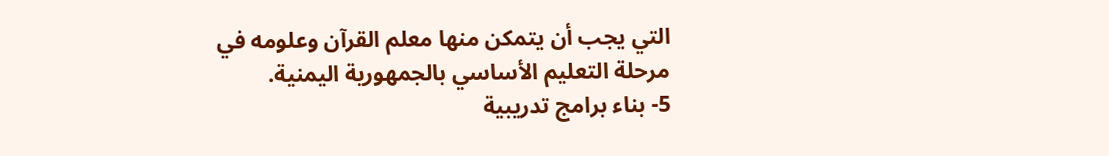التي يجب أن يتمكن منها معلم القرآن وعلومه في مرحلة التعليم الأساسي بالجمهورية اليمنية.
5- بناء برامج تدريبية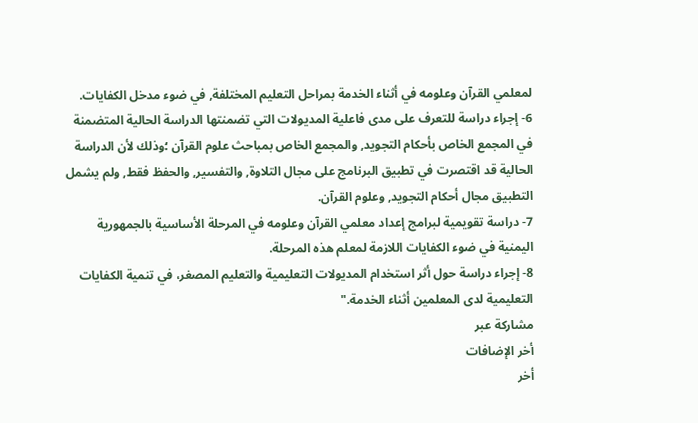لمعلمي القرآن وعلومه في أثناء الخدمة بمراحل التعليم المختلفة, في ضوء مدخل الكفايات.
6- إجراء دراسة للتعرف على مدى فاعلية المديولات التي تضمنتها الدراسة الحالية المتضمنة في المجمع الخاص بأحكام التجويد, والمجمع الخاص بمباحث علوم القرآن ؛وذلك لأن الدراسة الحالية قد اقتصرت في تطبيق البرنامج على مجال التلاوة, والتفسير, والحفظ فقط, ولم يشمل التطبيق مجال أحكام التجويد, وعلوم القرآن.
7- دراسة تقويمية لبرامج إعداد معلمي القرآن وعلومه في المرحلة الأساسية بالجمهورية اليمنية في ضوء الكفايات اللازمة لمعلم هذه المرحلة.
8- إجراء دراسة حول أثر استخدام المديولات التعليمية والتعليم المصغر، في تنمية الكفايات التعليمية لدى المعلمين أثناء الخدمة."
مشاركة عبر
أخر الإضافات
أخر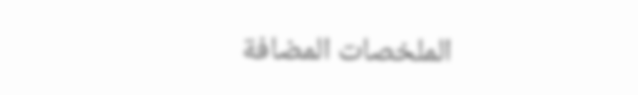الملخصات المضافة